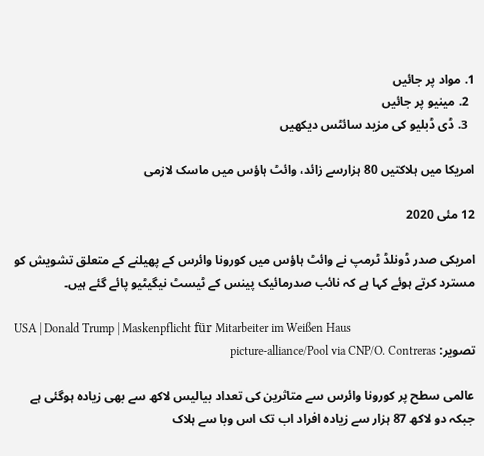1. مواد پر جائیں
  2. مینیو پر جائیں
  3. ڈی ڈبلیو کی مزید سائٹس دیکھیں

امریکا میں ہلاکتیں 80 ہزارسے زائد، وائٹ ہاؤس میں ماسک لازمی

12 مئی 2020

امریکی صدر ڈونلڈ ٹرمپ نے وائٹ ہاؤس میں کورونا وائرس کے پھیلنے کے متعلق تشویش کو مسترد کرتے ہوئے کہا ہے کہ نائب صدرمائیک پینس کے ٹیسٹ نیگیٹیو پائے گئے ہیں۔

USA | Donald Trump | Maskenpflicht für Mitarbeiter im Weißen Haus
تصویر: picture-alliance/Pool via CNP/O. Contreras

عالمی سطح پر کورونا وائرس سے متاثرین کی تعداد بیالیس لاکھ سے بھی زیادہ ہوگئی ہے جبکہ دو لاکھ 87 ہزار سے زیادہ افراد اب تک اس وبا سے ہلاک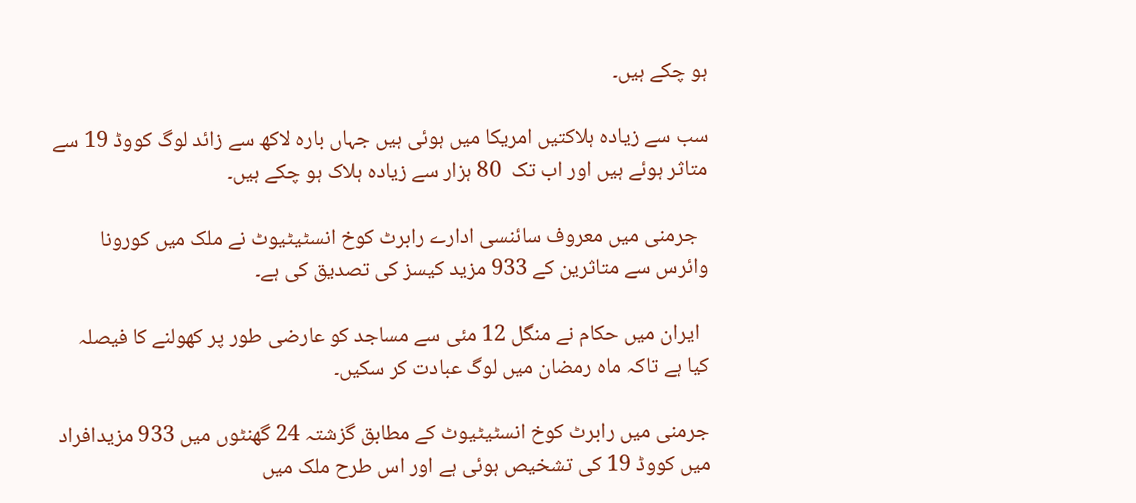ہو چکے ہیں۔

سب سے زیادہ ہلاکتیں امریکا میں ہوئی ہیں جہاں بارہ لاکھ سے زائد لوگ کووڈ 19 سے متاثر ہوئے ہیں اور اب تک  80 ہزار سے زیادہ ہلاک ہو چکے ہیں۔

  جرمنی میں معروف سائنسی ادارے رابرٹ کوخ انسٹیٹیوٹ نے ملک میں کورونا وائرس سے متاثرین کے 933 مزید کیسز کی تصدیق کی ہے۔

  ایران میں حکام نے منگل 12 مئی سے مساجد کو عارضی طور پر کھولنے کا فیصلہ کیا ہے تاکہ ماہ رمضان میں لوگ عبادت کر سکیں۔

جرمنی میں رابرٹ کوخ انسٹیٹیوٹ کے مطابق گزشتہ 24 گھنٹوں میں 933 مزیدافراد میں کووڈ 19 کی تشخیص ہوئی ہے اور اس طرح ملک میں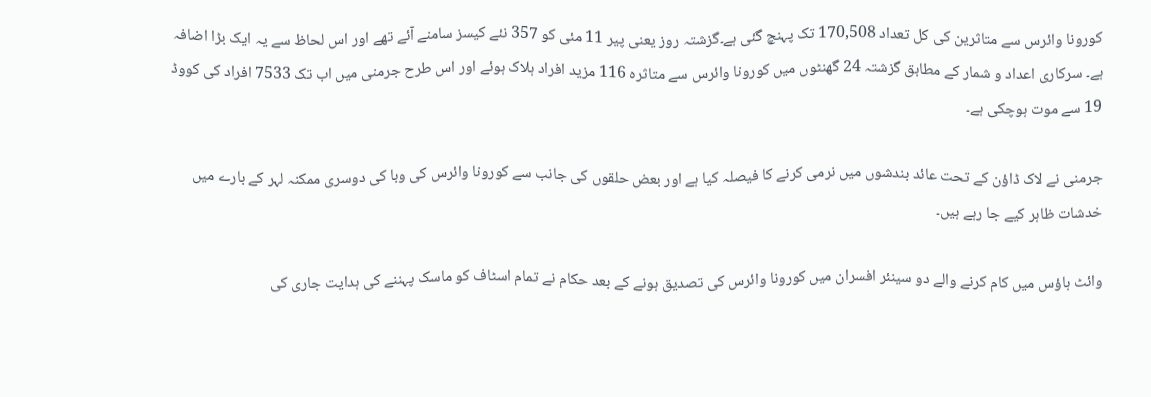کورونا وائرس سے متاثرین کی کل تعداد 170,508 تک پہنچ گئی ہے۔گزشتہ روز یعنی پیر 11 مئی کو 357 نئے کیسز سامنے آئے تھے اور اس لحاظ سے یہ ایک بڑا اضافہ ہے۔ سرکاری اعداد و شمار کے مطابق گزشتہ 24 گھنٹوں میں کورونا وائرس سے متاثرہ 116 مزید افراد ہلاک ہوئے اور اس طرح جرمنی میں اب تک 7533 افراد کی کووڈ 19 سے موت ہوچکی ہے۔

جرمنی نے لاک ڈاؤن کے تحت عائد بندشوں میں نرمی کرنے کا فیصلہ کیا ہے اور بعض حلقوں کی جانب سے کورونا وائرس کی وبا کی دوسری ممکنہ لہر کے بارے میں خدشات ظاہر کیے جا رہے ہیں۔

وائٹ ہاؤس میں کام کرنے والے دو سینئر افسران میں کورونا وائرس کی تصدیق ہونے کے بعد حکام نے تمام اسٹاف کو ماسک پہننے کی ہدایت جاری کی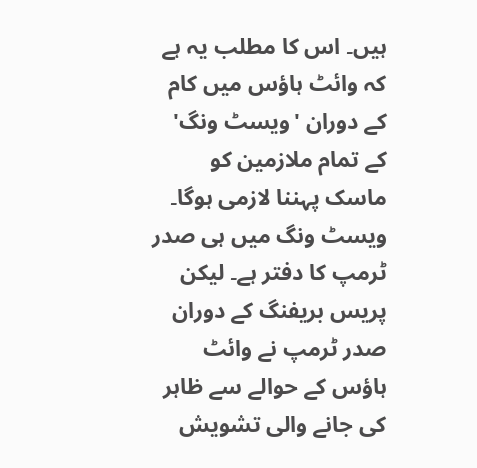ہیں۔ اس کا مطلب یہ ہے کہ وائٹ ہاؤس میں کام کے دوران 'ویسٹ ونگ'  کے تمام ملازمین کو ماسک پہننا لازمی ہوگا۔ ویسٹ ونگ میں ہی صدر ٹرمپ کا دفتر ہے۔ لیکن پریس بریفنگ کے دوران صدر ٹرمپ نے وائٹ ہاؤس کے حوالے سے ظاہر کی جانے والی تشویش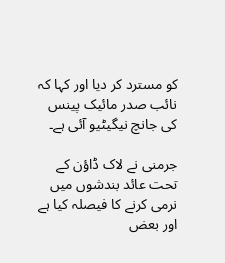کو مسترد کر دیا اور کہا کہ نائب صدر مائیک پینس کی جانچ نیگیٹیو آئی ہے۔

جرمنی نے لاک ڈاؤن کے تحت عائد بندشوں میں نرمی کرنے کا فیصلہ کیا ہے اور بعض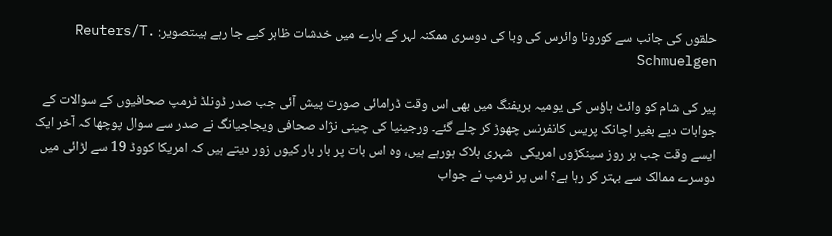حلقوں کی جانب سے کورونا وائرس کی وبا کی دوسری ممکنہ لہر کے بارے میں خدشات ظاہر کیے جا رہے ہیںتصویر: Reuters/T. Schmuelgen

پیر کی شام کو وائٹ ہاؤس کی یومیہ بریفنگ میں بھی اس وقت ڈرامائی صورت پیش آئی جب صدر ڈونلڈ ٹرمپ صحافیوں کے سوالات کے جوابات دیے بغیر اچانک پریس کانفرنس چھوڑ کر چلے گئے۔ ورجینیا کی چینی نژاد صحافی ویجاجیانگ نے صدر سے سوال پوچھا کہ آخر ایک ایسے وقت جب ہر روز سینکڑوں امریکی  شہری ہلاک ہورہے ہیں، وہ اس بات پر بار بار کیوں زور دیتے ہیں کہ امریکا کووڈ 19 سے لڑائی میں دوسرے ممالک سے بہتر کر رہا ہے؟ اس پر ٹرمپ نے جواب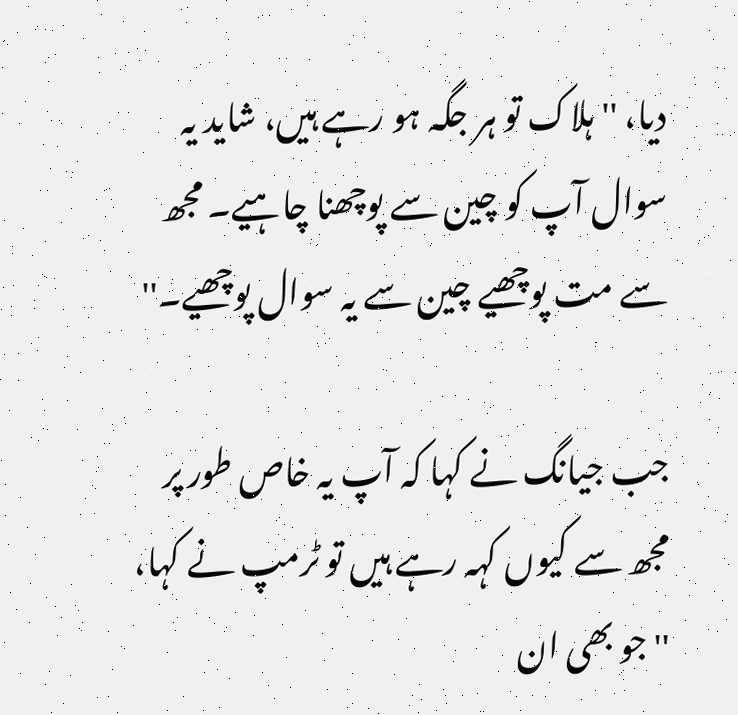دیا، ''ہلاک تو ہر جگہ ہو رہے ہیں، شاید یہ سوال آپ کو چین سے پوچھنا چاہیے۔ مجھ سے مت پوچھیے چین سے یہ سوال پوچھیے۔''

جب جیانگ نے کہا کہ آپ یہ خاص طور پر مجھ سے کیوں کہہ رہے ہیں تو ٹرمپ نے کہا، ''جو بھی ان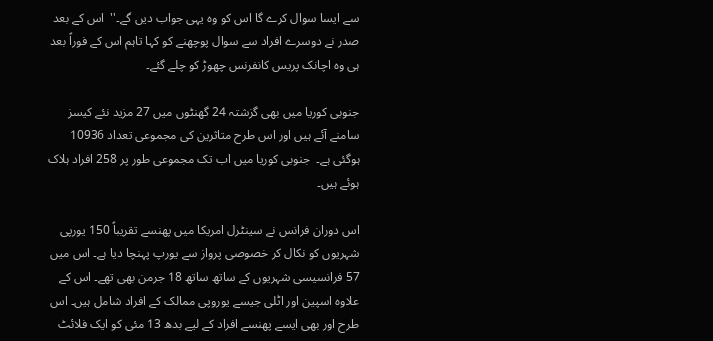سے ایسا سوال کرے گا اس کو وہ یہی جواب دیں گے۔''  اس کے بعد صدر نے دوسرے افراد سے سوال پوچھنے کو کہا تاہم اس کے فوراً بعد ہی وہ اچانک پریس کانفرنس چھوڑ کو چلے گئے۔

جنوبی کوریا میں بھی گزشتہ 24 گھنٹوں میں 27 مزید نئے کیسز سامنے آئے ہیں اور اس طرح متاثرین کی مجموعی تعداد 10936 ہوگئی ہے۔  جنوبی کوریا میں اب تک مجموعی طور پر 258 افراد ہلاک ہوئے ہیں۔

اس دوران فرانس نے سینٹرل امریکا میں پھنسے تقریباً 150 یورپی شہریوں کو نکال کر خصوصی پرواز سے یورپ پہنچا دیا ہے۔ اس میں 57 فرانسیسی شہریوں کے ساتھ ساتھ 18 جرمن بھی تھے۔ اس کے علاوہ اسپین اور اٹلی جیسے یوروپی ممالک کے افراد شامل ہیں۔ اس طرح اور بھی ایسے پھنسے افراد کے لیے بدھ 13 مئی کو ایک فلائٹ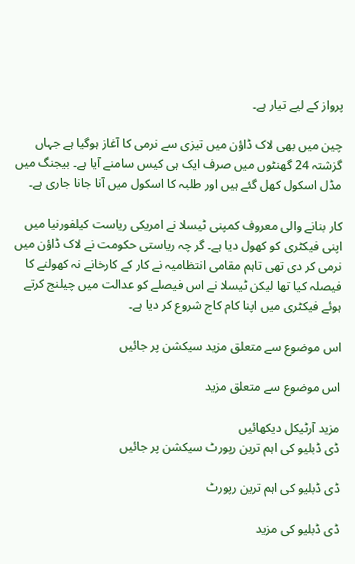پرواز کے لیے تیار ہے۔

چین میں بھی لاک ڈاؤن میں تیزی سے نرمی کا آغاز ہوگیا ہے جہاں گزشتہ 24 گھنٹوں میں صرف ایک ہی کیس سامنے آیا ہے۔ بیجنگ میں مڈل اسکول کھل گئے ہیں اور طلبہ کا اسکول میں آنا جانا جاری ہے۔

کار بنانے والی معروف کمپنی ٹیسلا نے امریکی ریاست کیلفورنیا میں اپنی فیکٹری کو کھول دیا ہے۔ گر چہ ریاستی حکومت نے لاک ڈاؤن میں نرمی کر دی تھی تاہم مقامی انتظامیہ نے کار کے کارخانے نہ کھولنے کا فیصلہ کیا تھا لیکن ٹیسلا نے اس فیصلے کو عدالت میں چیلنج کرتے ہوئے فیکٹری میں اپنا کام کاج شروع کر دیا ہے۔

اس موضوع سے متعلق مزید سیکشن پر جائیں

اس موضوع سے متعلق مزید

مزید آرٹیکل دیکھائیں
ڈی ڈبلیو کی اہم ترین رپورٹ سیکشن پر جائیں

ڈی ڈبلیو کی اہم ترین رپورٹ

ڈی ڈبلیو کی مزید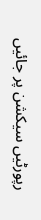رپورٹیں سیکشن پر جائیں